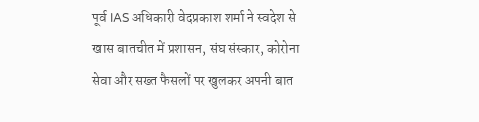पूर्व IAS अधिकारी वेदप्रकाश शर्मा ने स्वदेश से खास बातचीत में प्रशासन, संघ संस्कार, कोरोना सेवा और सख्त फैसलों पर खुलकर अपनी बात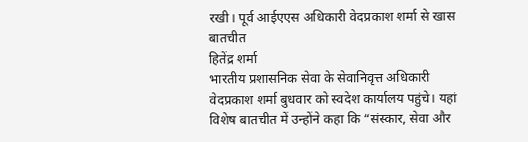रखी। पूर्व आईएएस अधिकारी वेदप्रकाश शर्मा से खास बातचीत
हितेंद्र शर्मा
भारतीय प्रशासनिक सेवा के सेवानिवृत्त अधिकारी वेदप्रकाश शर्मा बुधवार को स्वदेश कार्यालय पहुंचे। यहां विशेष बातचीत में उन्होंने कहा कि “संस्कार, सेवा और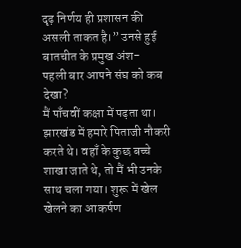दृढ़ निर्णय ही प्रशासन की असली ताकत है।” उनसे हुई बातचीत के प्रमुख अंश-
पहली बार आपने संघ को कब देखा?
मैं पाँचवीं कक्षा में पढ़ता था। झारखंड में हमारे पिताजी नौकरी करते थे। वहाँ के कुछ बच्चे शाखा जाते थे, तो मैं भी उनके साथ चला गया। शुरू में खेल खेलने का आकर्षण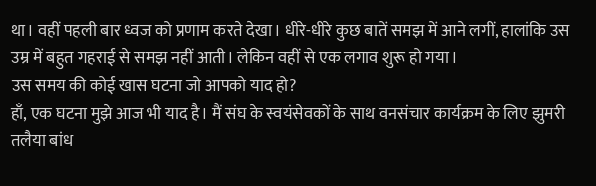था। वहीं पहली बार ध्वज को प्रणाम करते देखा। धीरे-धीरे कुछ बातें समझ में आने लगीं, हालांकि उस उम्र में बहुत गहराई से समझ नहीं आती। लेकिन वहीं से एक लगाव शुरू हो गया।
उस समय की कोई खास घटना जो आपको याद हो?
हाँ, एक घटना मुझे आज भी याद है। मैं संघ के स्वयंसेवकों के साथ वनसंचार कार्यक्रम के लिए झुमरी तलैया बांध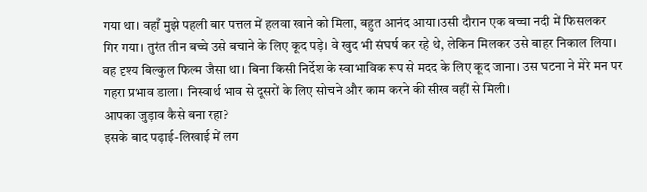गया था। वहाँ मुझे पहली बार पत्तल में हलवा खाने को मिला, बहुत आनंद आया।उसी दौरान एक बच्चा नदी में फिसलकर गिर गया। तुरंत तीन बच्चे उसे बचाने के लिए कूद पड़े। वे खुद भी संघर्ष कर रहे थे, लेकिन मिलकर उसे बाहर निकाल लिया। वह दृश्य बिल्कुल फिल्म जैसा था। बिना किसी निर्देश के स्वाभाविक रूप से मदद के लिए कूद जाना। उस घटना ने मेरे मन पर गहरा प्रभाव डाला। निस्वार्थ भाव से दूसरों के लिए सोचने और काम करने की सीख वहीं से मिली।
आपका जुड़ाव कैसे बना रहा?
इसके बाद पढ़ाई-लिखाई में लग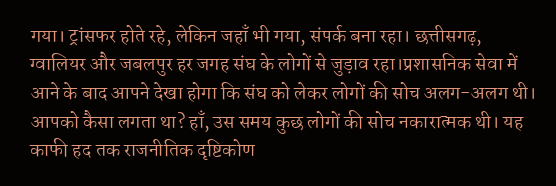गया। ट्रांसफर होते रहे, लेकिन जहाँ भी गया, संपर्क बना रहा। छत्तीसगढ़, ग्वालियर और जबलपुर हर जगह संघ के लोगों से जुड़ाव रहा।प्रशासनिक सेवा में आने के बाद आपने देखा होगा कि संघ को लेकर लोगों की सोच अलग-अलग थी। आपको कैसा लगता था? हाँ, उस समय कुछ लोगों की सोच नकारात्मक थी। यह काफी हद तक राजनीतिक दृष्टिकोण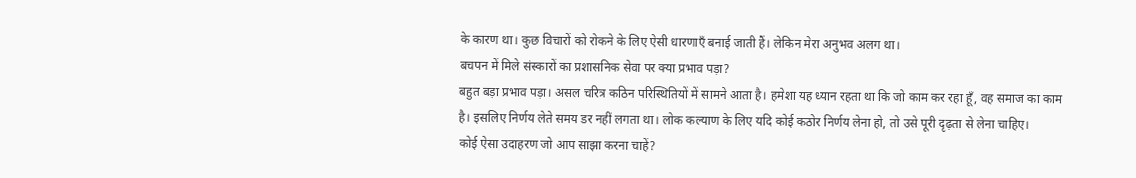के कारण था। कुछ विचारों को रोकने के लिए ऐसी धारणाएँ बनाई जाती हैं। लेकिन मेरा अनुभव अलग था।
बचपन में मिले संस्कारों का प्रशासनिक सेवा पर क्या प्रभाव पड़ा?
बहुत बड़ा प्रभाव पड़ा। असल चरित्र कठिन परिस्थितियों में सामने आता है। हमेशा यह ध्यान रहता था कि जो काम कर रहा हूँ, वह समाज का काम है। इसलिए निर्णय लेते समय डर नहीं लगता था। लोक कल्याण के लिए यदि कोई कठोर निर्णय लेना हो, तो उसे पूरी दृढ़ता से लेना चाहिए।
कोई ऐसा उदाहरण जो आप साझा करना चाहें?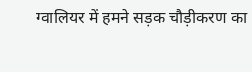ग्वालियर में हमने सड़क चौड़ीकरण का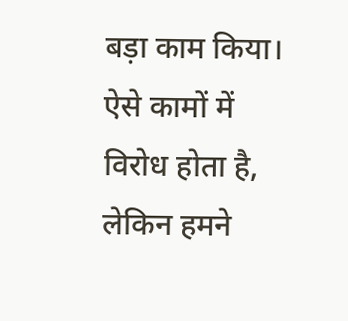बड़ा काम किया। ऐसे कामों में विरोध होता है, लेकिन हमने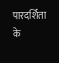पारदर्शिता के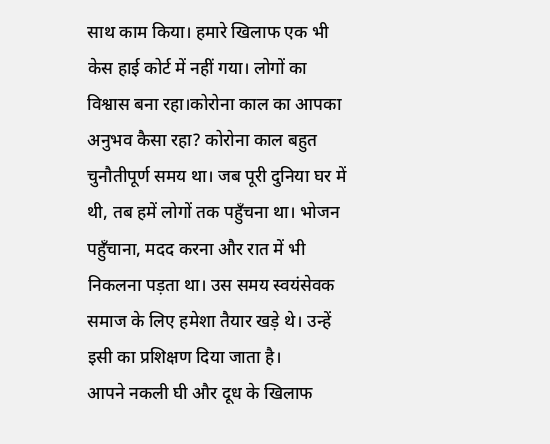साथ काम किया। हमारे खिलाफ एक भी केस हाई कोर्ट में नहीं गया। लोगों का विश्वास बना रहा।कोरोना काल का आपका अनुभव कैसा रहा? कोरोना काल बहुत चुनौतीपूर्ण समय था। जब पूरी दुनिया घर में थी, तब हमें लोगों तक पहुँचना था। भोजन पहुँचाना, मदद करना और रात में भी निकलना पड़ता था। उस समय स्वयंसेवक समाज के लिए हमेशा तैयार खड़े थे। उन्हें इसी का प्रशिक्षण दिया जाता है।
आपने नकली घी और दूध के खिलाफ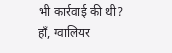भी कार्रवाई की थी?
हाँ, ग्वालियर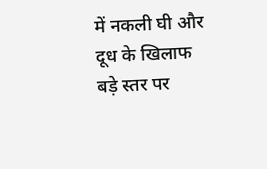में नकली घी और दूध के खिलाफ बड़े स्तर पर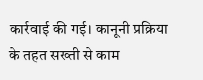कार्रवाई की गई। कानूनी प्रक्रिया के तहत सख्ती से काम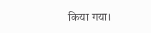किया गया।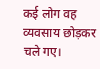कई लोग वह व्यवसाय छोड़कर चले गए।